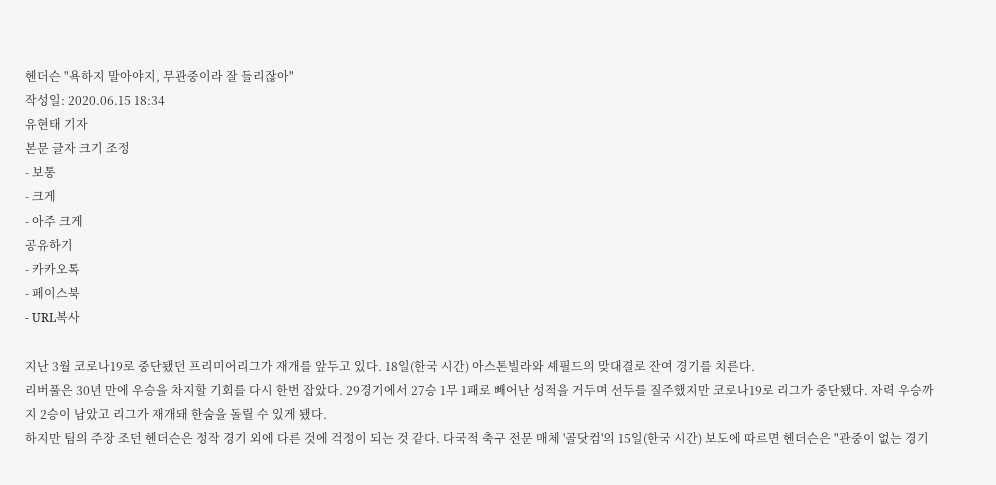헨더슨 "욕하지 말아야지, 무관중이라 잘 들리잖아"
작성일: 2020.06.15 18:34
유현태 기자
본문 글자 크기 조정
- 보통
- 크게
- 아주 크게
공유하기
- 카카오톡
- 페이스북
- URL복사

지난 3월 코로나19로 중단됐던 프리미어리그가 재개를 앞두고 있다. 18일(한국 시간) 아스톤빌라와 셰필드의 맞대결로 잔여 경기를 치른다.
리버풀은 30년 만에 우승을 차지할 기회를 다시 한번 잡았다. 29경기에서 27승 1무 1패로 빼어난 성적을 거두며 선두를 질주했지만 코로나19로 리그가 중단됐다. 자력 우승까지 2승이 남았고 리그가 재개돼 한숨을 돌릴 수 있게 됐다.
하지만 팀의 주장 조던 헨더슨은 정작 경기 외에 다른 것에 걱정이 되는 것 같다. 다국적 축구 전문 매체 '골닷컴'의 15일(한국 시간) 보도에 따르면 헨더슨은 "관중이 없는 경기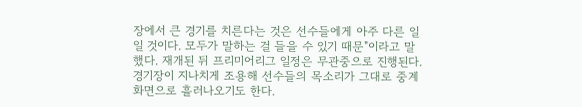장에서 큰 경기를 치른다는 것은 선수들에게 아주 다른 일일 것이다. 모두가 말하는 걸 들을 수 있기 때문"이라고 말했다. 재개된 뒤 프리미어리그 일정은 무관중으로 진행된다. 경기장이 지나치게 조용해 선수들의 목소리가 그대로 중계 화면으로 흘러나오기도 한다.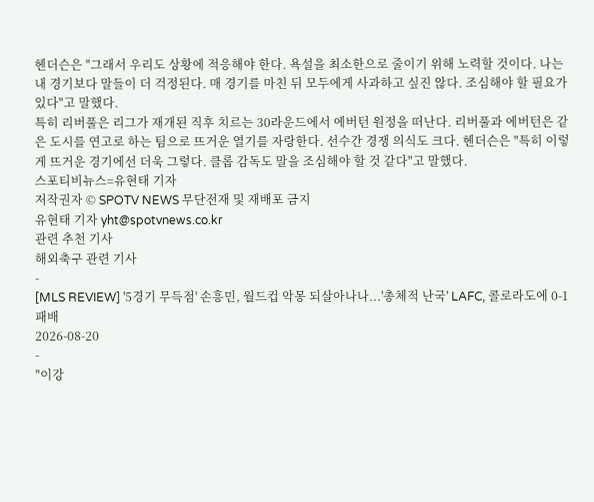헨더슨은 "그래서 우리도 상황에 적응해야 한다. 욕설을 최소한으로 줄이기 위해 노력할 것이다. 나는 내 경기보다 말들이 더 걱정된다. 매 경기를 마친 뒤 모두에게 사과하고 싶진 않다. 조심해야 할 필요가 있다"고 말했다.
특히 리버풀은 리그가 재개된 직후 치르는 30라운드에서 에버턴 원정을 떠난다. 리버풀과 에버턴은 같은 도시를 연고로 하는 팀으로 뜨거운 열기를 자랑한다. 선수간 경쟁 의식도 크다. 헨더슨은 "특히 이렇게 뜨거운 경기에선 더욱 그렇다. 클롭 감독도 말을 조심해야 할 것 같다"고 말했다.
스포티비뉴스=유현태 기자
저작권자 © SPOTV NEWS 무단전재 및 재배포 금지
유현태 기자 yht@spotvnews.co.kr
관련 추천 기사
해외축구 관련 기사
-
[MLS REVIEW] '5경기 무득점' 손흥민, 월드컵 악몽 되살아나나...'총체적 난국' LAFC, 콜로라도에 0-1 패배
2026-08-20
-
"이강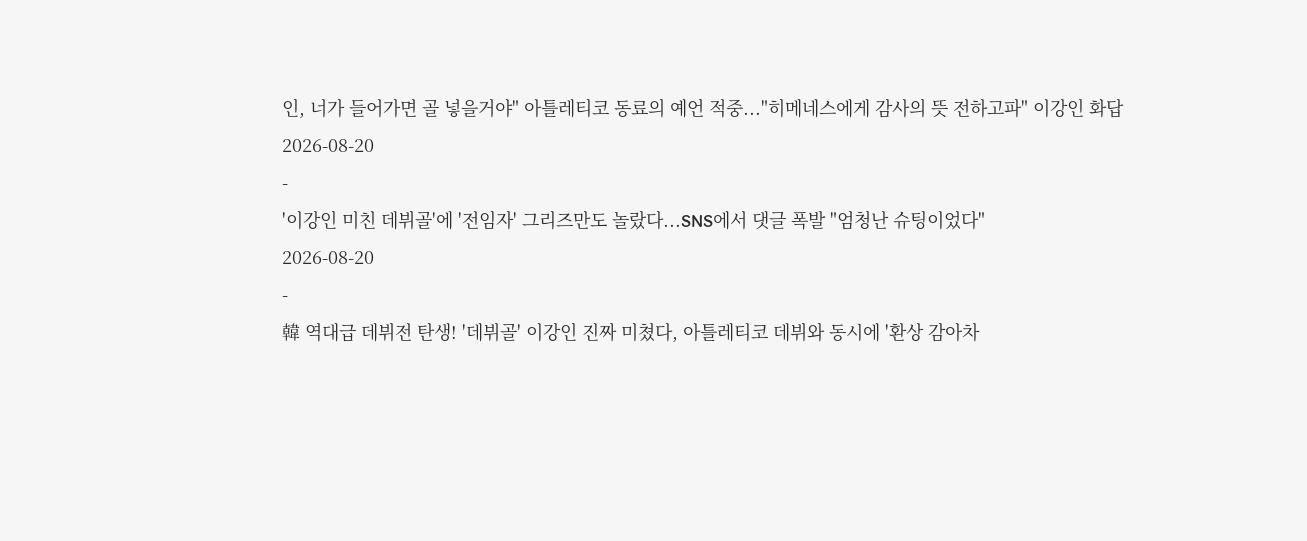인, 너가 들어가면 골 넣을거야" 아틀레티코 동료의 예언 적중..."히메네스에게 감사의 뜻 전하고파" 이강인 화답
2026-08-20
-
'이강인 미친 데뷔골'에 '전임자' 그리즈만도 놀랐다...SNS에서 댓글 폭발 "엄청난 슈팅이었다"
2026-08-20
-
韓 역대급 데뷔전 탄생! '데뷔골' 이강인 진짜 미쳤다, 아틀레티코 데뷔와 동시에 '환상 감아차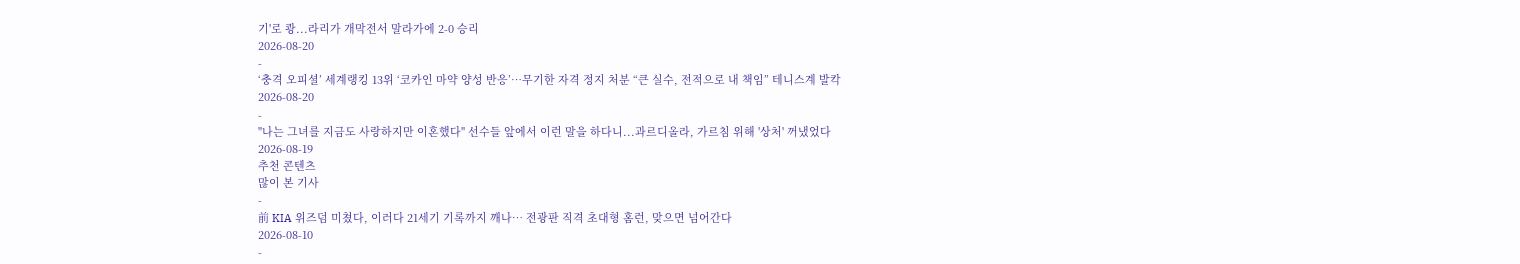기'로 쾅...라리가 개막전서 말라가에 2-0 승리
2026-08-20
-
‘충격 오피셜’ 세계랭킹 13위 ‘코카인 마약 양성 반응’…무기한 자격 정지 처분 “큰 실수, 전적으로 내 책임” 테니스계 발칵
2026-08-20
-
"나는 그녀를 지금도 사랑하지만 이혼했다" 선수들 앞에서 이런 말을 하다니...과르디올라, 가르침 위해 '상처' 꺼냈었다
2026-08-19
추천 콘텐츠
많이 본 기사
-
前 KIA 위즈덤 미쳤다, 이러다 21세기 기록까지 깨나… 전광판 직격 초대형 홈런, 맞으면 넘어간다
2026-08-10
-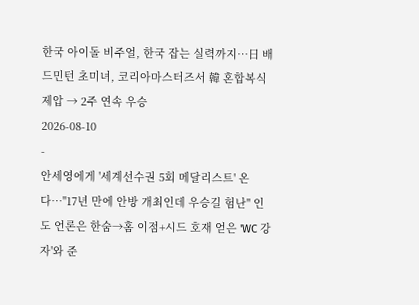한국 아이돌 비주얼, 한국 잡는 실력까지…日 배드민턴 초미녀, 코리아마스터즈서 韓 혼합복식 제압 → 2주 연속 우승
2026-08-10
-
안세영에게 '세계선수권 5회 메달리스트' 온다…"17년 만에 안방 개최인데 우승길 험난" 인도 언론은 한숨→홈 이점+시드 호재 얻은 'WC 강자'와 준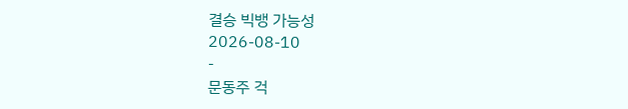결승 빅뱅 가능성
2026-08-10
-
문동주 걱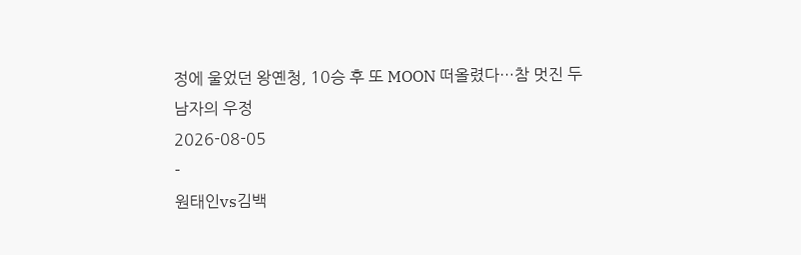정에 울었던 왕옌청, 10승 후 또 MOON 떠올렸다…참 멋진 두 남자의 우정
2026-08-05
-
원태인vs김백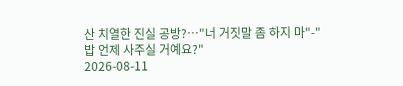산 치열한 진실 공방?…"너 거짓말 좀 하지 마"-"밥 언제 사주실 거예요?"
2026-08-11